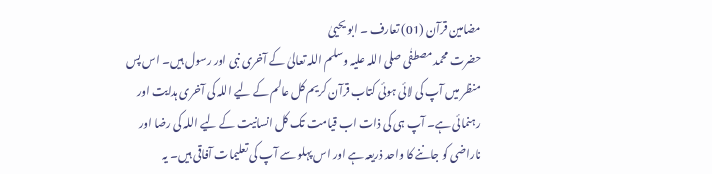مضامین قرآن (01) تعارف ۔ ابو یحییٰ
حضرت محمد مصطفٰی صلی اللہ علیہ وسلم اللہ تعالیٰ کے آخری نبی اور رسول ہیں۔ اس پس منظر میں آپ کی لائی ہوئی کتاب قرآن کریم کل عالم کے لیے اللہ کی آخری ہدایت اور رہنمائی ہے۔ آپ ہی کی ذات اب قیامت تک کل انسانیت کے لیے اللہ کی رضا اور ناراضی کو جاننے کا واحد ذریعہ ہے اور اس پہلو سے آپ کی تعلیمات آفاقی ہیں۔ یہ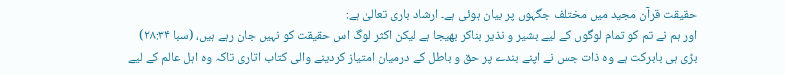حقیقت قرآن مجید میں مختلف جگہوں پر بیان ہوئی ہے۔ ارشاد باری تعالیٰ ہے:
اور ہم نے تم کو تمام لوگوں کے لیے بشیر و نذیر بناکر بھیجا ہے لیکن اکثر لوگ اس حقیقت کو نہیں جان رہے ہیں، (سبا ۲۸:۳۴)
بڑی ہی بابرکت ہے وہ ذات جس نے اپنے بندے پر حق و باطل کے درمیان امتیاز کردینے والی کتاب اتاری تاکہ وہ اہل عالم کے لیے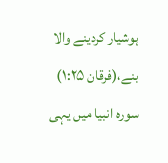ہوشیار کردینے والا بنے،(فرقان ١:۲۵)
سورہ انبیا میں یہی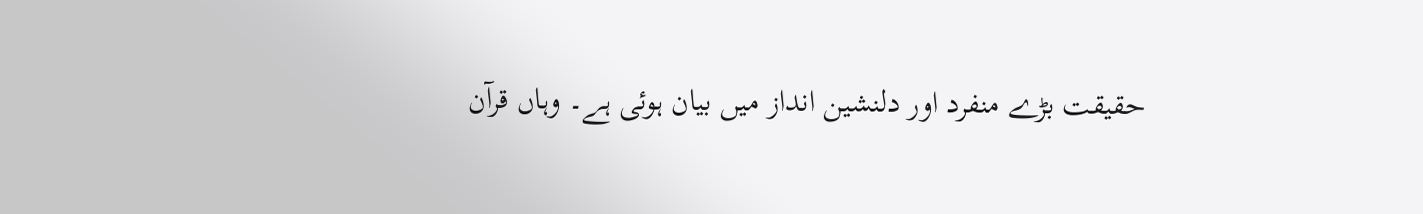حقیقت بڑے منفرد اور دلنشین انداز میں بیان ہوئی ہے۔ وہاں قرآن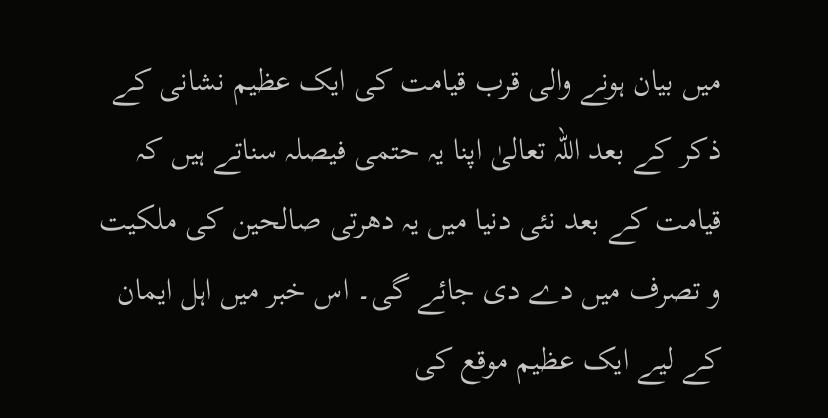میں بیان ہونے والی قرب قیامت کی ایک عظیم نشانی کے ذکر کے بعد اللہ تعالیٰ اپنا یہ حتمی فیصلہ سناتے ہیں کہ قیامت کے بعد نئی دنیا میں یہ دھرتی صالحین کی ملکیت و تصرف میں دے دی جائے گی۔ اس خبر میں اہل ایمان کے لیے ایک عظیم موقع کی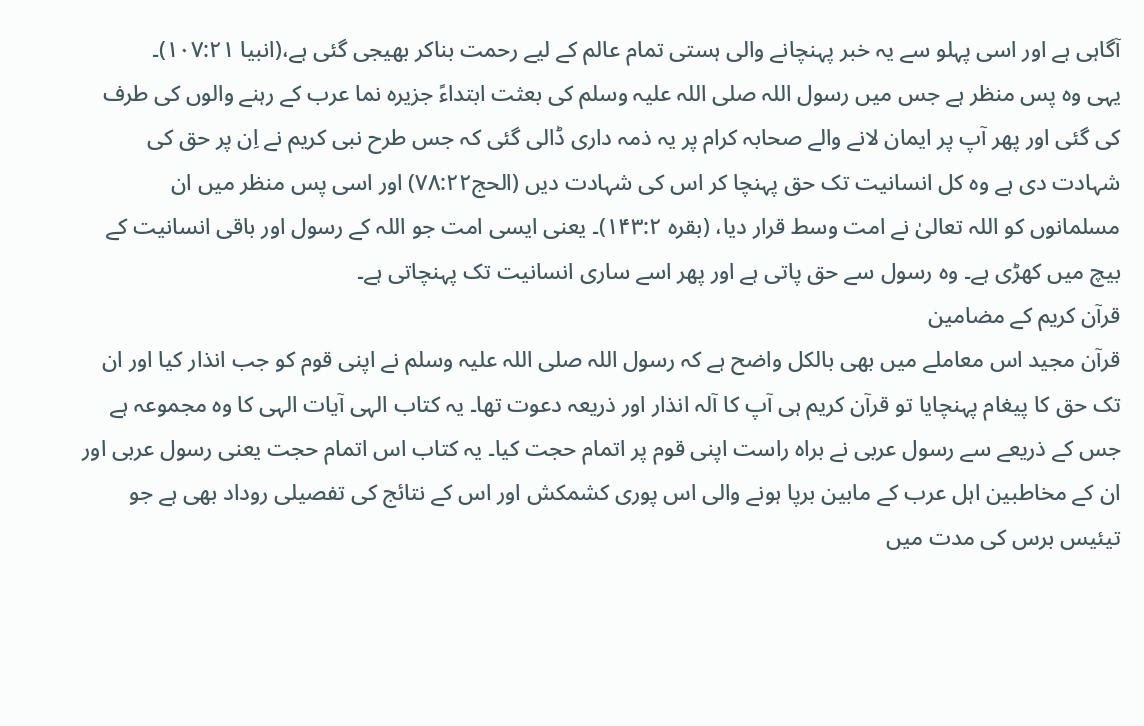آگاہی ہے اور اسی پہلو سے یہ خبر پہنچانے والی ہستی تمام عالم کے لیے رحمت بناکر بھیجی گئی ہے،(انبیا ١۰۷:۲١)۔
یہی وہ پس منظر ہے جس میں رسول اللہ صلی اللہ علیہ وسلم کی بعثت ابتداءً جزیرہ نما عرب کے رہنے والوں کی طرف کی گئی اور پھر آپ پر ایمان لانے والے صحابہ کرام پر یہ ذمہ داری ڈالی گئی کہ جس طرح نبی کریم نے اِن پر حق کی شہادت دی ہے وہ کل انسانیت تک حق پہنچا کر اس کی شہادت دیں (الحج۷۸:۲۲) اور اسی پس منظر میں ان مسلمانوں کو اللہ تعالیٰ نے امت وسط قرار دیا، (بقرہ ١۴۳:۲)۔ یعنی ایسی امت جو اللہ کے رسول اور باقی انسانیت کے بیچ میں کھڑی ہے۔ وہ رسول سے حق پاتی ہے اور پھر اسے ساری انسانیت تک پہنچاتی ہے۔
قرآن کریم کے مضامین
قرآن مجید اس معاملے میں بھی بالکل واضح ہے کہ رسول اللہ صلی اللہ علیہ وسلم نے اپنی قوم کو جب انذار کیا اور ان تک حق کا پیغام پہنچایا تو قرآن کریم ہی آپ کا آلہ انذار اور ذریعہ دعوت تھا۔ یہ کتاب الہی آیات الہی کا وہ مجموعہ ہے جس کے ذریعے سے رسول عربی نے براہ راست اپنی قوم پر اتمام حجت کیا۔ یہ کتاب اس اتمام حجت یعنی رسول عربی اور ان کے مخاطبین اہل عرب کے مابین برپا ہونے والی اس پوری کشمکش اور اس کے نتائج کی تفصیلی روداد بھی ہے جو تیئیس برس کی مدت میں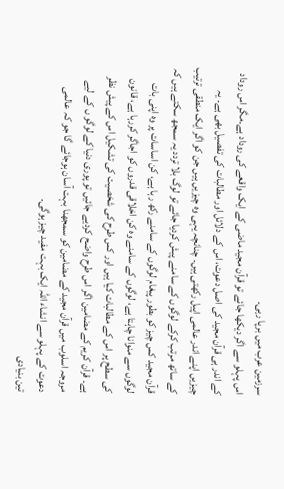سرزمین عرب میں برپا رہی۔
اس پہلو سے اگر دیکھا جائے تو قرآن مجید ماضی کے ایک واقعے کی روداد ہے۔مگر اس روداد کے اندر ہی قرآن مجید کی اصل دعوت، اس کے دلائل اور مطالبات کی تفصیل بھی ہے۔ یہ چیزیں اپنے اندر عالمی اپیل رکھتی ہیں۔ چنانچہ یہی وہ چیزیں ہیں جن کو اگر ایک منطقی ترتیب کے ساتھ مرتب کرکے لوگوں کے سامنے پیش کردیا جائے تو لوگ بلا تردد یہ سمجھ سکتے ہیں کہ قرآن مجید کس چیز کو بطور پیغام لوگوں کے سامنے رکھ رہا ہے، کن اساسات پر وہ اپنی بات لوگوں سے منوانا چاہتا ہے، لوگوں کے سامنے وہ کن اخلاقی قدروں کو اجاگر کررہا ہے، قانون کی سطح پر اس کے مطالبات کیا ہیں اور کس طرح کی شخصیت کی تشکیل اس کے پیش نظر ہے۔ قرآن کریم کے مضامین اگر اس طرح واضح کردیے جائیں تو پوری دنیا کے لوگو ں کے لیے مروجہ اسلوب میں قرآن مجید کے مضامین کو سمجھنا بہت آسان ہوجائے گا جو کہ عالمی دعوت کے پہلو سے انشاء اللہ ایک بہت مفید چیز ہوگی۔
تین بنیادی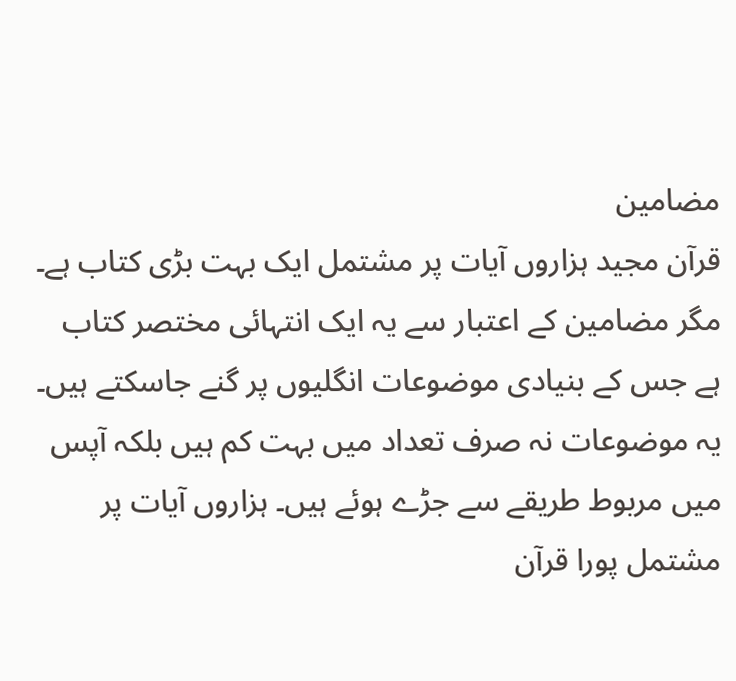مضامین
قرآن مجید ہزاروں آیات پر مشتمل ایک بہت بڑی کتاب ہے۔ مگر مضامین کے اعتبار سے یہ ایک انتہائی مختصر کتاب ہے جس کے بنیادی موضوعات انگلیوں پر گنے جاسکتے ہیں۔ یہ موضوعات نہ صرف تعداد میں بہت کم ہیں بلکہ آپس میں مربوط طریقے سے جڑے ہوئے ہیں۔ ہزاروں آیات پر مشتمل پورا قرآن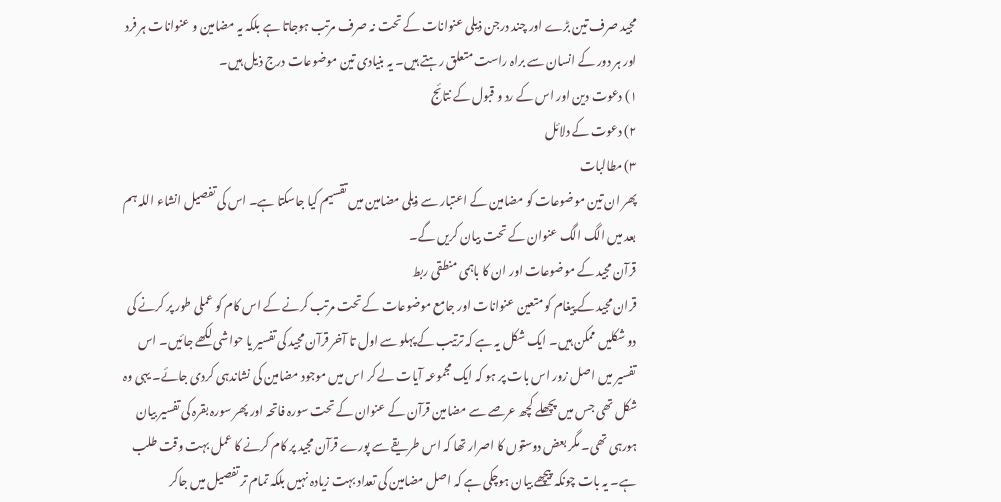مجید صرف تین بڑے اور چند درجن ذیلی عنوانات کے تحت نہ صرف مرتب ہوجاتا ہے بلکہ یہ مضامین و عنوانات ہر فرد اور ہر دور کے انسان سے براہ راست متعلق رہتے ہیں۔ یہ بنیادی تین موضوعات درج ذیل ہیں۔
۱) دعوت دین اور اس کے رد و قبول کے نتائج
۲) دعوت کے دلائل
۳) مطالبات
پھر ان تین موضوعات کو مضامین کے اعتبار سے ذیلی مضامین میں تقسیم کیا جاسکتا ہے۔ اس کی تفصیل انشاء اللہ ہم بعد میں الگ الگ عنوان کے تحت بیان کریں گے۔
قرآن مجید کے موضوعات اور ان کا باہمی منطقی ربط
قران مجید کے پیغام کو متعین عنوانات اور جامع موضوعات کے تحت مرتب کرنے کے اس کام کو عملی طور پر کرنے کی دو شکلیں ممکن ہیں۔ ایک شکل یہ ہے کہ ترتیب کے پہلو سے اول تا آخر قرآن مجید کی تفسیر یا حواشی لکھے جائیں۔ اس تفسیر میں اصل زور اس بات پر ہو کہ ایک مجموعہ آیات لے کر اس میں موجود مضامین کی نشاندہی کردی جائے۔ یہی وہ شکل تھی جس میں پچھلے کچھ عرصے سے مضامین قرآن کے عنوان کے تحت سورہ فاتحہ اور پھر سورہ بقرہ کی تفسیر بیان ہورہی تھی۔ مگر بعض دوستوں کا اصرار تھا کہ اس طریقے سے پورے قرآن مجید پر کام کرنے کا عمل بہت وقت طلب ہے۔ یہ بات چونکہ پیچھے بیان ہوچکی ہے کہ اصل مضامین کی تعداد بہت زیادہ نہیں بلکہ تمام تر تفصیل میں جاکر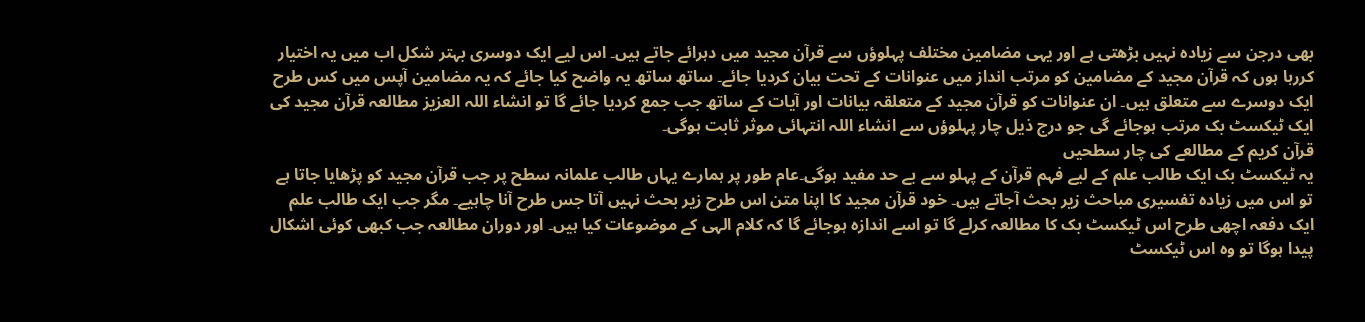بھی درجن سے زیادہ نہیں بڑھتی ہے اور یہی مضامین مختلف پہلوؤں سے قرآن مجید میں دہرائے جاتے ہیں۔ اس لیے ایک دوسری بہتر شکل اب میں یہ اختیار کررہا ہوں کہ قرآن مجید کے مضامین کو مرتب انداز میں عنوانات کے تحت بیان کردیا جائے۔ ساتھ ساتھ یہ واضح کیا جائے کہ یہ مضامین آپس میں کس طرح ایک دوسرے سے متعلق ہیں۔ ان عنوانات کو قرآن مجید کے متعلقہ بیانات اور آیات کے ساتھ جب جمع کردیا جائے گا تو انشاء اللہ العزیز مطالعہ قرآن مجید کی ایک ٹیکسٹ بک مرتب ہوجائے گی جو درج ذیل چار پہلوؤں سے انشاء اللہ انتہائی موثر ثابت ہوگی۔
قرآن کریم کے مطالعے کی چار سطحیں
یہ ٹیکسٹ بک ایک طالب علم کے لیے فہم قرآن کے پہلو سے بے حد مفید ہوگی۔عام طور پر ہمارے یہاں طالب علمانہ سطح پر جب قرآن مجید کو پڑھایا جاتا ہے تو اس میں زیادہ تفسیری مباحث زیر بحث آجاتے ہیں۔ خود قرآن مجید کا اپنا متن اس طرح زیر بحث نہیں آتا جس طرح آنا چاہیے۔ مگر جب ایک طالب علم ایک دفعہ اچھی طرح اس ٹیکسٹ بک کا مطالعہ کرلے گا تو اسے اندازہ ہوجائے گا کہ کلام الہی کے موضوعات کیا ہیں۔ اور دوران مطالعہ جب کبھی کوئی اشکال پیدا ہوگا تو وہ اس ٹیکسٹ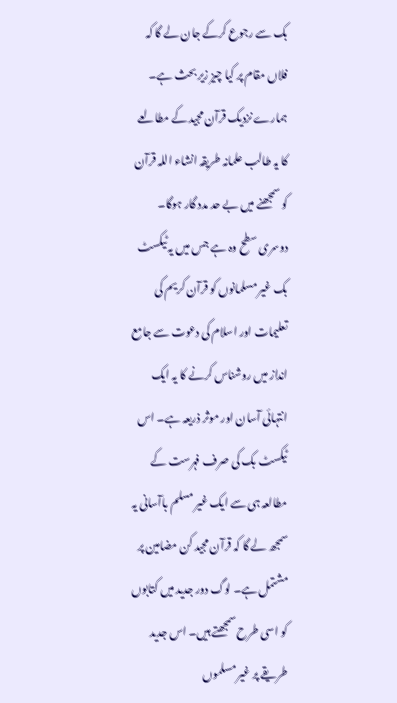بک سے رجوع کرکے جان لے گا کہ فلاں مقام پر کیا چیز زیر بحث ہے۔ ہمارے نزدیک قرآن مجید کے مطالعے کا یہ طالب علمانہ طریقہ انشاء اللہ قرآن کو سمجھنے میں بے حد مدد گار ہوگا۔
دوسری سطح وہ ہے جس میں یہ ٹیکسٹ بک غیر مسلمانوں کو قرآن کریم کی تعلیمات اور اسلام کی دعوت سے جامع انداز میں روشناس کرنے کا یہ ایک انتہائی آسان اور موثر ذریعہ ہے۔ اس ٹیکسٹ بک کی صرف فہرست کے مطالعہ ہی سے ایک غیر مسلم باآسانی یہ سمجھ لے گا کہ قرآن مجید کن مضامین پر مشتمل ہے۔ لوگ دور جدید میں کتابوں کو اسی طرح سمجھتے ہیں۔ اس جدید طریقے پر غیر مسلموں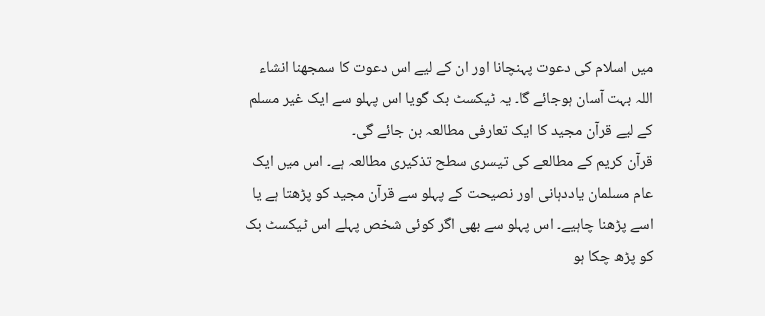میں اسلام کی دعوت پہنچانا اور ان کے لیے اس دعوت کا سمجھنا انشاء اللہ بہت آسان ہوجائے گا۔ یہ ٹیکسٹ بک گویا اس پہلو سے ایک غیر مسلم کے لیے قرآن مجید کا ایک تعارفی مطالعہ بن جائے گی۔
قرآن کریم کے مطالعے کی تیسری سطح تذکیری مطالعہ ہے۔ اس میں ایک عام مسلمان یاددہانی اور نصیحت کے پہلو سے قرآن مجید کو پڑھتا ہے یا اسے پڑھنا چاہیے۔ اس پہلو سے بھی اگر کوئی شخص پہلے اس ٹیکسٹ بک کو پڑھ چکا ہو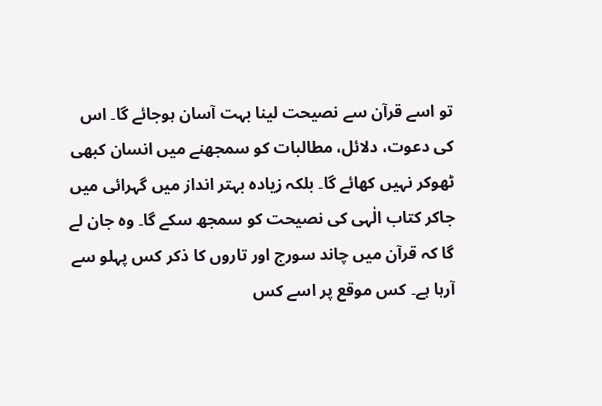تو اسے قرآن سے نصیحت لینا بہت آسان ہوجائے گا۔ اس کی دعوت، دلائل، مطالبات کو سمجھنے میں انسان کبھی ٹھوکر نہیں کھائے گا۔ بلکہ زیادہ بہتر انداز میں گہرائی میں جاکر کتاب الٰہی کی نصیحت کو سمجھ سکے گا۔ وہ جان لے گا کہ قرآن میں چاند سورج اور تاروں کا ذکر کس پہلو سے آرہا ہے۔ کس موقع پر اسے کس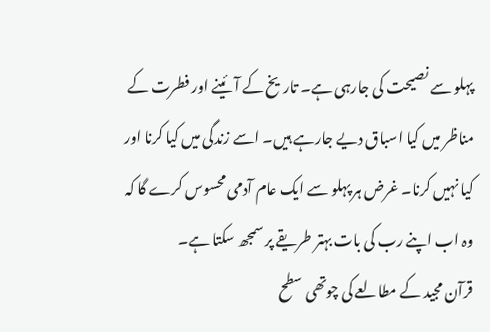پہلو سے نصیحت کی جارہی ہے۔ تاریخ کے آئینے اور فطرت کے مناظر میں کیا اسباق دیے جارہے ہیں۔ اسے زندگی میں کیا کرنا اور کیا نہیں کرنا۔ غرض ہر پہلو سے ایک عام آدمی محسوس کرے گا کہ وہ اب اپنے رب کی بات بہتر طریقے پر سمجھ سکتا ہے۔
قرآن مجید کے مطالعے کی چوتھی سطح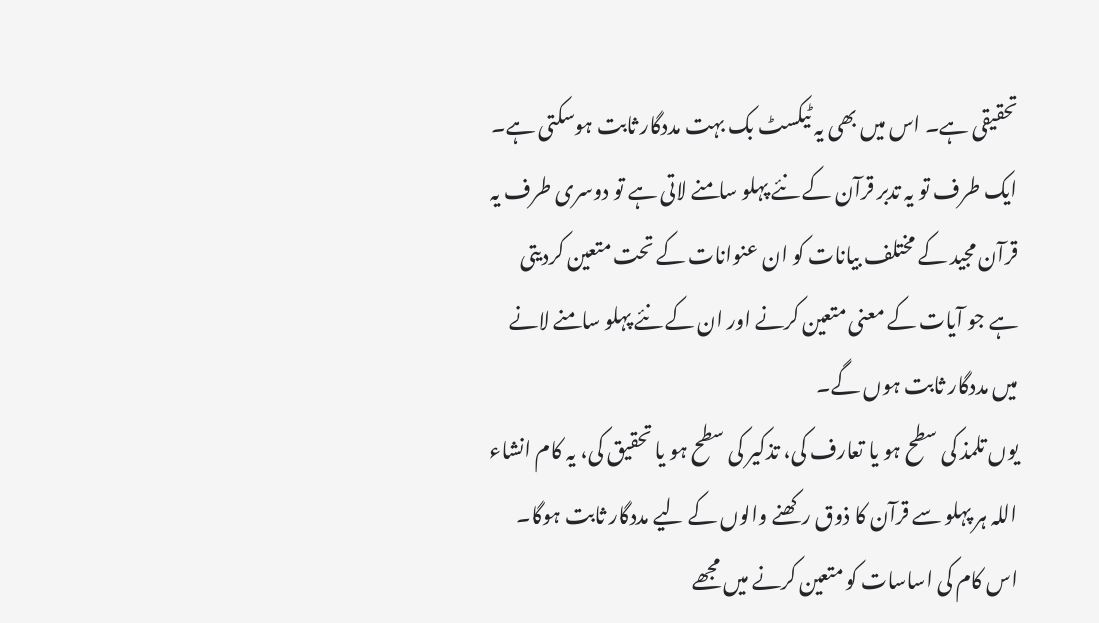تحقیقی ہے۔ اس میں بھی یہ ٹیکسٹ بک بہت مددگار ثابت ہوسکتی ہے۔ ایک طرف تو یہ تدبر قرآن کے نئے پہلو سامنے لاتی ہے تو دوسری طرف یہ قرآن مجید کے مختلف بیانات کو ان عنوانات کے تحت متعین کردیتی ہے جو آیات کے معنی متعین کرنے اور ان کے نئے پہلو سامنے لانے میں مددگار ثابت ہوں گے۔
یوں تلمذ کی سطح ہو یا تعارف کی، تذکیر کی سطح ہو یا تحقیق کی، یہ کام انشاء اللہ ہر پہلو سے قرآن کا ذوق رکھنے والوں کے لیے مددگار ثابت ہوگا۔
اس کام کی اساسات کو متعین کرنے میں مجھے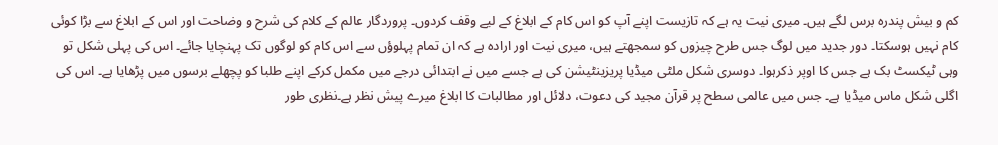کم و بیش پندرہ برس لگے ہیں۔ میری نیت یہ ہے کہ تازیست اپنے آپ کو اس کام کے ابلاغ کے لیے وقف کردوں۔ پروردگار عالم کے کلام کی شرح و وضاحت اور اس کے ابلاغ سے بڑا کوئی کام نہیں ہوسکتا۔ دور جدید میں لوگ جس طرح چیزوں کو سمجھتے ہیں، میری نیت اور ارادہ ہے کہ ان تمام پہلوؤں سے اس کام کو لوگوں تک پہنچایا جائے۔ اس کی پہلی شکل تو وہی ٹیکسٹ بک ہے جس کا اوپر ذکرہوا۔ دوسری شکل ملٹی میڈیا پریزینٹیشن کی ہے جسے میں نے ابتدائی درجے میں مکمل کرکے اپنے طلبا کو پچھلے برسوں میں پڑھایا ہے۔ اس کی اگلی شکل ماس میڈیا ہے۔ جس میں عالمی سطح پر قرآن مجید کی دعوت، دلائل اور مطالبات کا ابلاغ میرے پیش نظر ہے۔نظری طور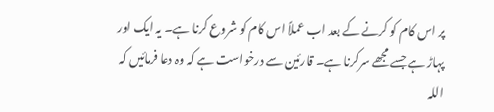پر اس کام کو کرنے کے بعد اب عملاً اس کام کو شروع کرنا ہے۔ یہ ایک اور پہاڑ ہے جسے مجھے سرکرنا ہے۔ قارئین سے درخواست ہے کہ وہ دعا فرمائیں کہ اللہ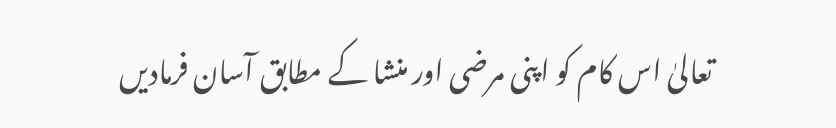تعالیٰ اس کام کو اپنی مرضی اور منشا کے مطابق آسان فرمادیں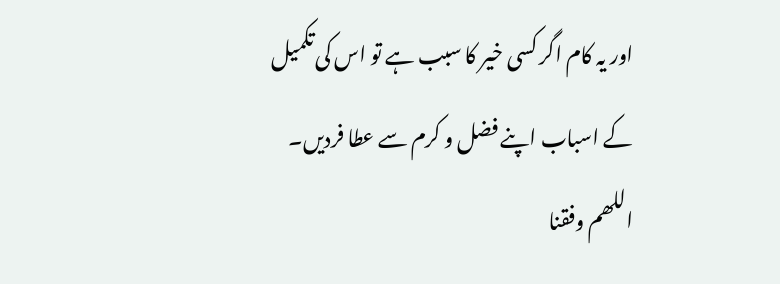اور یہ کام اگر کسی خیر کا سبب ہے تو اس کی تکمیل کے اسباب اپنے فضل و کرم سے عطا فردیں۔ اللھم وفقنا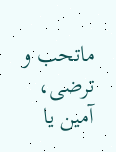ماتحب و ترضی، آمین یا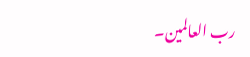رب العالمین۔